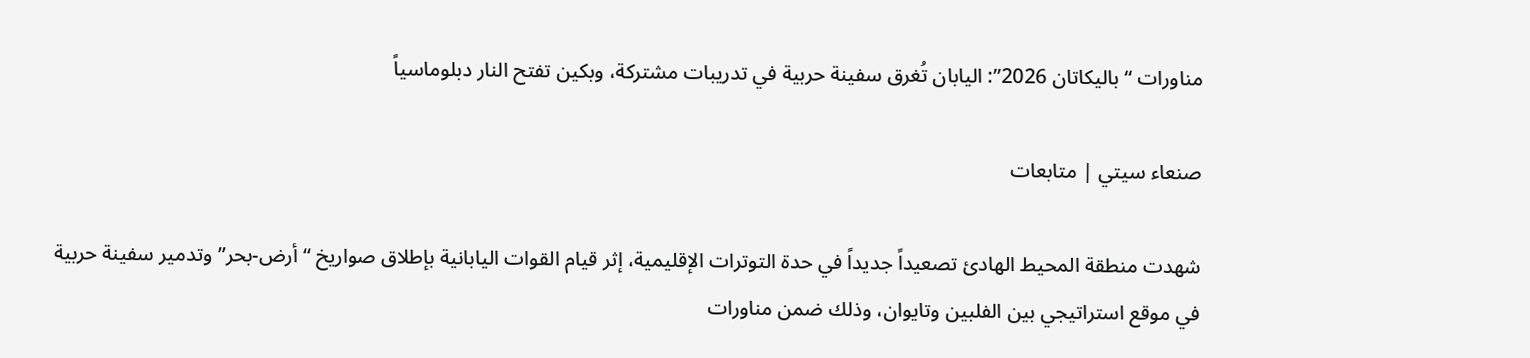مناورات “باليكاتان 2026”: اليابان تُغرق سفينة حربية في تدريبات مشتركة، وبكين تفتح النار دبلوماسياً

صنعاء سيتي | متابعات

شهدت منطقة المحيط الهادئ تصعيداً جديداً في حدة التوترات الإقليمية، إثر قيام القوات اليابانية بإطلاق صواريخ “أرض-بحر” وتدمير سفينة حربية في موقع استراتيجي بين الفلبين وتايوان، وذلك ضمن مناورات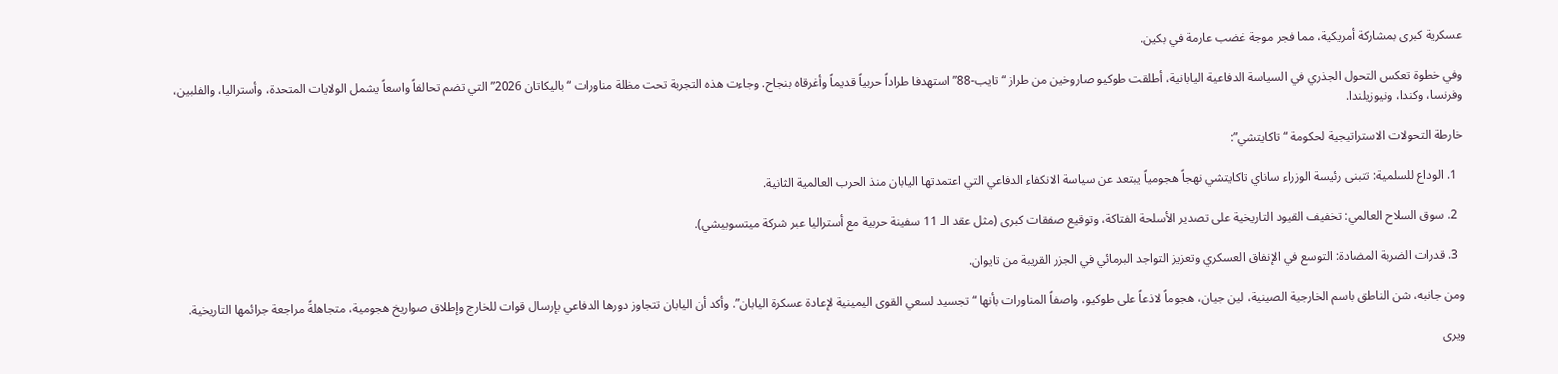عسكرية كبرى بمشاركة أمريكية، مما فجر موجة غضب عارمة في بكين.

وفي خطوة تعكس التحول الجذري في السياسة الدفاعية اليابانية، أطلقت طوكيو صاروخين من طراز “تايب-88” استهدفا طراداً حربياً قديماً وأغرقاه بنجاح. وجاءت هذه التجربة تحت مظلة مناورات “باليكاتان 2026” التي تضم تحالفاً واسعاً يشمل الولايات المتحدة، وأستراليا، والفلبين، وفرنسا، وكندا، ونيوزيلندا.

خارطة التحولات الاستراتيجية لحكومة “تاكايتشي”:

  1. الوداع للسلمية: تتبنى رئيسة الوزراء ساناي تاكايتشي نهجاً هجومياً يبتعد عن سياسة الانكفاء الدفاعي التي اعتمدتها اليابان منذ الحرب العالمية الثانية.

  2. سوق السلاح العالمي: تخفيف القيود التاريخية على تصدير الأسلحة الفتاكة، وتوقيع صفقات كبرى (مثل عقد الـ 11 سفينة حربية مع أستراليا عبر شركة ميتسوبيشي).

  3. قدرات الضربة المضادة: التوسع في الإنفاق العسكري وتعزيز التواجد البرمائي في الجزر القريبة من تايوان.

ومن جانبه، شن الناطق باسم الخارجية الصينية، لين جيان، هجوماً لاذعاً على طوكيو، واصفاً المناورات بأنها “تجسيد لسعي القوى اليمينية لإعادة عسكرة اليابان”. وأكد أن اليابان تتجاوز دورها الدفاعي بإرسال قوات للخارج وإطلاق صواريخ هجومية، متجاهلةً مراجعة جرائمها التاريخية.

ويرى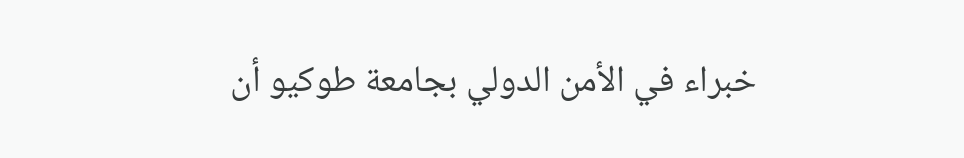خبراء في الأمن الدولي بجامعة طوكيو أن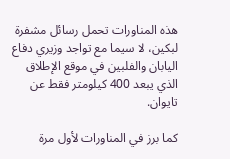هذه المناورات تحمل رسائل مشفرة لبكين، لا سيما مع تواجد وزيري دفاع اليابان والفلبين في موقع الإطلاق الذي يبعد 400 كيلومتر فقط عن تايوان.

كما برز في المناورات لأول مرة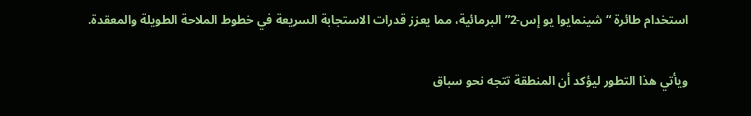استخدام طائرة “شينمايوا يو إس-2” البرمائية، مما يعزز قدرات الاستجابة السريعة في خطوط الملاحة الطويلة والمعقدة.

ويأتي هذا التطور ليؤكد أن المنطقة تتجه نحو سباق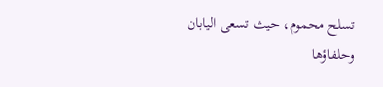تسلح محموم، حيث تسعى اليابان وحلفاؤها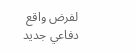لفرض واقع دفاعي جديد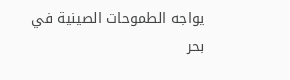يواجه الطموحات الصينية في بحر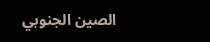الصين الجنوبي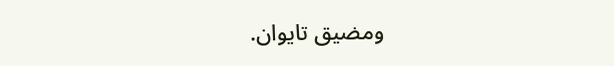ومضيق تايوان.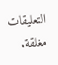التعليقات مغلقة.